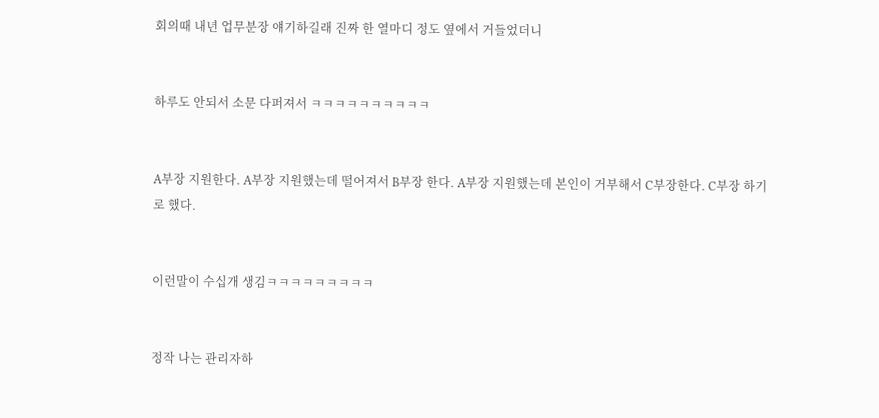회의때 내년 업무분장 얘기하길래 진짜 한 열마디 정도 옆에서 거들었더니


하루도 안되서 소문 다퍼져서 ㅋㅋㅋㅋㅋㅋㅋㅋㅋㅋ


A부장 지원한다. A부장 지원했는데 떨어져서 B부장 한다. A부장 지원했는데 본인이 거부해서 C부장한다. C부장 하기로 했다.


이런말이 수십개 생김ㅋㅋㅋㅋㅋㅋㅋㅋㅋ


정작 나는 관리자하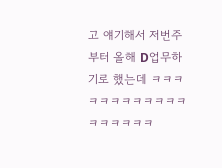고 얘기해서 저번주부터 올해 D업무하기로 했는데 ㅋㅋㅋㅋㅋㅋㅋㅋㅋㅋㅋㅋㅋㅋㅋㅋㅋㅋ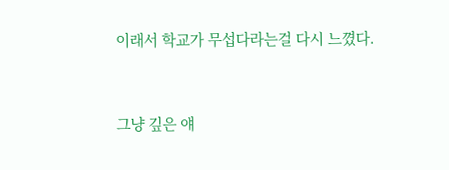이래서 학교가 무섭다라는걸 다시 느꼈다.


그냥 깊은 얘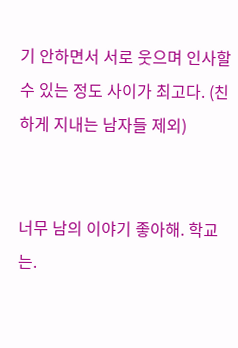기 안하면서 서로 웃으며 인사할 수 있는 정도 사이가 최고다. (친하게 지내는 남자들 제외)


너무 남의 이야기 좋아해. 학교는.